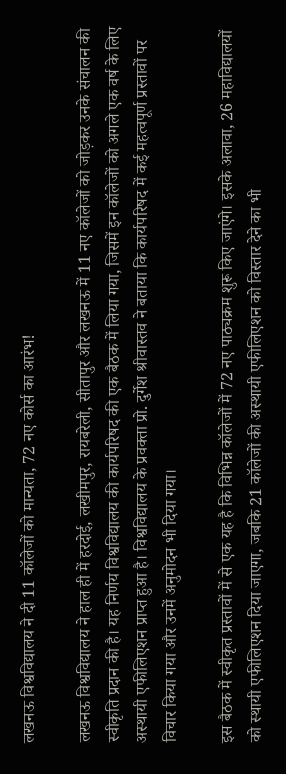लखनऊ विश्वविद्यालय ने दी 11 कॉलेजों को मान्यता, 72 नए कोर्स का आरंभ!

लखनऊ विश्वविद्यालय ने हाल ही में हरदोई, लखीमपुर, रायबरेली, सीतापुर और लखनऊ में 11 नए कॉलेजों को जोड़कर उनके संचालन की स्वीकृति प्रदान की है। यह निर्णय विश्वविद्यालय की कार्यपरिषद की एक बैठक में लिया गया, जिसमें इन कॉलेजों को अगले एक वर्ष के लिए अस्थायी एफीलिएशन प्राप्त हुआ है। विश्वविद्यालय के प्रवक्ता प्रो. दुर्गेश श्रीवास्तव ने बताया कि कार्यपरिषद में कई महत्वपूर्ण प्रस्तावों पर विचार किया गया और उनमें अनुमोदन भी दिया गया।

इस बैठक में स्वीकृत प्रस्तावों में से एक यह है कि विभिन्न कॉलेजों में 72 नए पाठ्यक्रम शुरू किए जाएंगे। इसके अलावा, 26 महाविद्यालयों को स्थायी एफीलिएशन दिया जाएगा, जबकि 21 कॉलेजों की अस्थायी एफीलिएशन को विस्तार देने का भी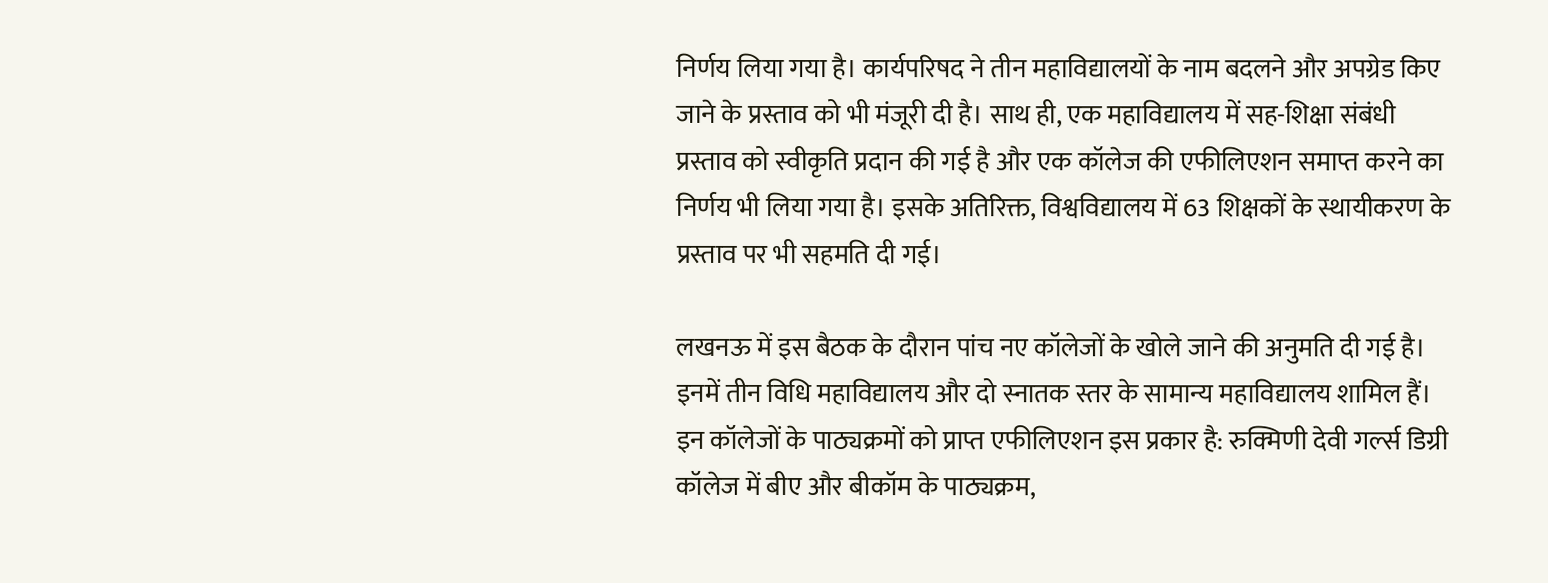निर्णय लिया गया है। कार्यपरिषद ने तीन महाविद्यालयों के नाम बदलने और अपग्रेड किए जाने के प्रस्ताव को भी मंजूरी दी है। साथ ही, एक महाविद्यालय में सह-शिक्षा संबंधी प्रस्ताव को स्वीकृति प्रदान की गई है और एक कॉलेज की एफीलिएशन समाप्त करने का निर्णय भी लिया गया है। इसके अतिरिक्त, विश्वविद्यालय में 63 शिक्षकों के स्थायीकरण के प्रस्ताव पर भी सहमति दी गई।

लखनऊ में इस बैठक के दौरान पांच नए कॉलेजों के खोले जाने की अनुमति दी गई है। इनमें तीन विधि महाविद्यालय और दो स्नातक स्तर के सामान्य महाविद्यालय शामिल हैं। इन कॉलेजों के पाठ्यक्रमों को प्राप्त एफीलिएशन इस प्रकार है: रुक्मिणी देवी गर्ल्स डिग्री कॉलेज में बीए और बीकॉम के पाठ्यक्रम,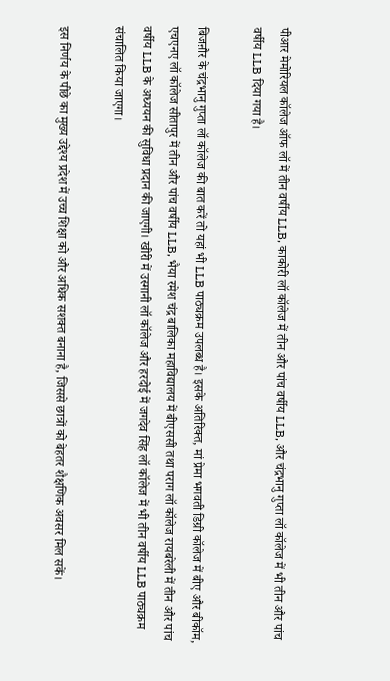पीआर मेमोरियल कॉलेज ऑफ लॉ में तीन वर्षीय LLB, काकोरी लॉ कॉलेज में तीन और पांच वर्षीय LLB, और चंद्रभानु गुप्ता लॉ कॉलेज में भी तीन और पांच वर्षीय LLB दिया गया है।

बिजऩौर के चंद्रभानु गुप्ता लॉ कॉलेज की बात करें तो यहां भी LLB पाठ्यक्रम उपलब्ध है। इसके अतिरिक्त, मां प्रेमा भगवती डिग्री कॉलेज में बीए और बीकॉम, एचएनए लॉ कॉलेज सीतापुर में तीन और पांच वर्षीय LLB, भैया रमेश चंद्र बालिका महाविद्यालय में बीएससी तथा पराग लॉ कॉलेज रायबरेली में तीन और पांच वर्षीय LLB के अध्ययन की सुविधा प्रदान की जाएगी। खीरी में उस्मानी लॉ कॉलेज और हरदोई में जगदेव सिंह लॉ कॉलेज में भी तीन वर्षीय LLB पाठ्यक्रम संचालित किया जाएगा।

इस निर्णय के पीछे का मुख्य उद्देश्य प्रदेश में उच्च शिक्षा को और अधिक सशक्त बनाना है, जिससे छात्रों को बेहतर शैक्षणिक अवसर मिल सकें।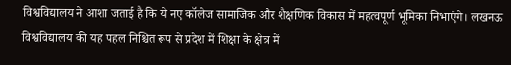विश्वविद्यालय ने आशा जताई है कि ये नए कॉलेज सामाजिक और शैक्षणिक विकास में महत्वपूर्ण भूमिका निभाएंगे। लखनऊ विश्वविद्यालय की यह पहल निश्चित रूप से प्रदेश में शिक्षा के क्षेत्र में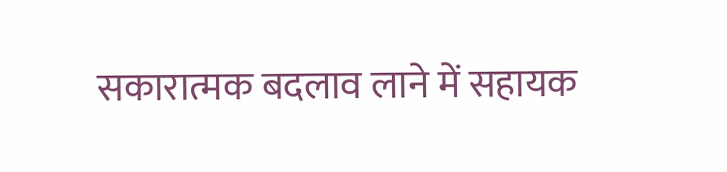सकारात्मक बदलाव लाने में सहायक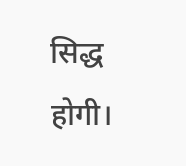सिद्ध होगी।